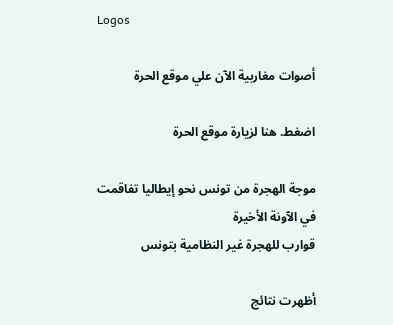Logos

أصوات مغاربية الآن علي موقع الحرة

اضغط. هنا لزيارة موقع الحرة

موجة الهجرة من تونس نحو إيطاليا تفاقمت في الآونة الأخيرة
قوارب للهجرة غير النظامية بتونس

أظهرت نتائج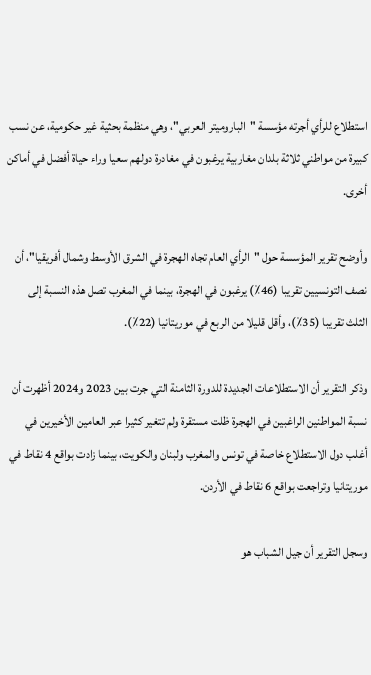استطلاع للرأي أجرته مؤسسة "الباروميتر العربي"، وهي منظمة بحثية غير حكومية، عن نسب كبيرة من مواطني ثلاثة بلدان مغاربية يرغبون في مغادرة دولهم سعيا وراء حياة أفضل في أماكن أخرى.

وأوضح تقرير المؤسسة حول "الرأي العام تجاه الهجرة في الشرق الأوسط وشمال أفريقيا"، أن نصف التونسيين تقريبا (46٪) يرغبون في الهجرة، بينما في المغرب تصل هذه النسبة إلى الثلث تقريبا (35٪)، وأقل قليلا من الربع في موريتانيا (22٪).

وذكر التقرير أن الاستطلاعات الجديدة للدورة الثامنة التي جرت بين 2023 و2024 أظهرت أن نسبة المواطنين الراغبين في الهجرة ظلت مستقرة ولم تتغير كثيرا عبر العامين الأخيرين في أغلب دول الاستطلاع خاصة في تونس والمغرب ولبنان والكويت، بينما زادت بواقع 4 نقاط في موريتانيا وتراجعت بواقع 6 نقاط في الأردن.

وسجل التقرير أن جيل الشباب هو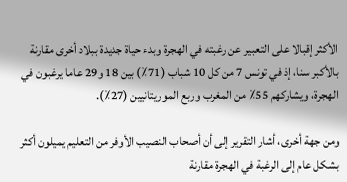الأكثر إقبالا على التعبير عن رغبته في الهجرة وبدء حياة جديدة ببلاد أخرى مقارنة بالأكبر سنا، إذ في تونس 7 من كل 10 شباب (71٪) بين 18 و29 عاما يرغبون في الهجرة، ويشاركهم 55٪ من المغرب وربع الموريتانيين (27٪).

ومن جهة أخرى، أشار التقرير إلى أن أصحاب النصيب الأوفر من التعليم يميلون أكثر بشكل عام إلى الرغبة في الهجرة مقارنة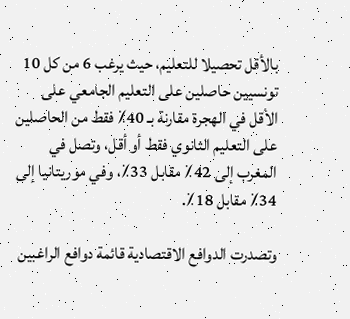بالأقل تحصيلا للتعليم، حيث يرغب 6 من كل 10 تونسيين حاصلين على التعليم الجامعي على الأقل في الهجرة مقارنة بـ 40٪ فقط من الحاصلين على التعليم الثانوي فقط أو أقل، وتصل في المغرب إلى 42٪ مقابل 33٪، وفي موريتانيا إلى 34٪ مقابل 18٪.

وتصدرت الدوافع الاقتصادية قائمة دوافع الراغبين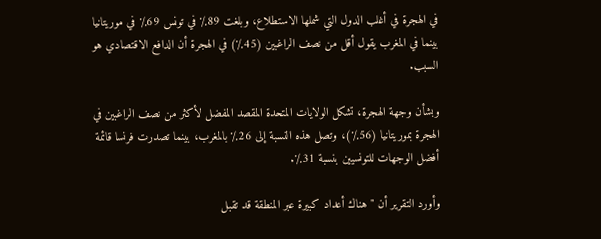في الهجرة في أغلب الدول التي شملها الاستطلاع، وبلغت 89٪ في تونس 69٪ في موريتانيا بينما في المغرب يقول أقل من نصف الراغبين (45٪) في الهجرة أن الدافع الاقتصادي هو السبب.

وبشأن وجهة الهجرة، تشكل الولايات المتحدة المقصد المفضل لأكثر من نصف الراغبين في الهجرة بموريتانيا (56٪)، وتصل هذه النسبة إلى 26٪ بالمغرب، بينما تصدرت فرنسا قائمة أفضل الوجهات للتونسيين بنسبة 31٪.

وأورد التقرير أن "هناك أعداد كبيرة عبر المنطقة قد تقبل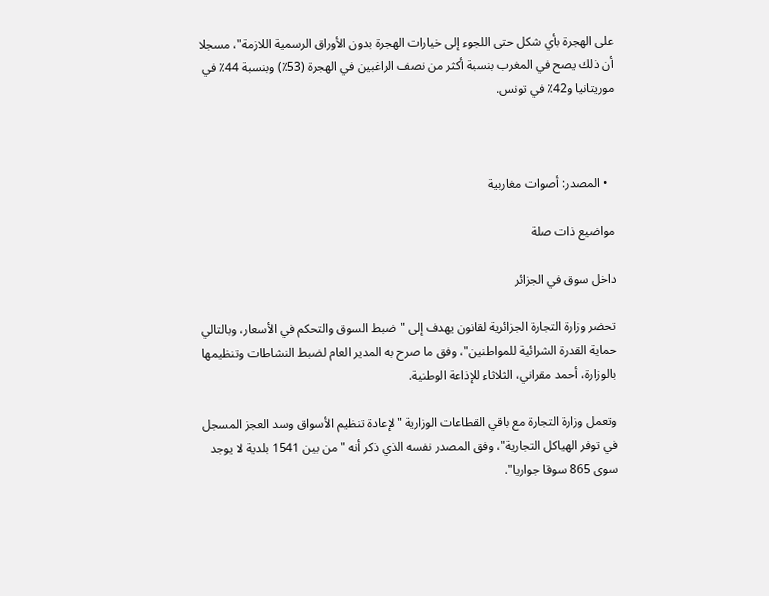على الهجرة بأي شكل حتى اللجوء إلى خيارات الهجرة بدون الأوراق الرسمية اللازمة"، مسجلا أن ذلك يصح في المغرب بنسبة أكثر من نصف الراغبين في الهجرة (53٪) وبنسبة 44٪ في موريتانيا و42٪ في تونس.



  • المصدر: أصوات مغاربية

مواضيع ذات صلة

داخل سوق في الجزائر

تحضر وزارة التجارة الجزائرية لقانون يهدف إلى "ضبط السوق والتحكم في الأسعار، وبالتالي حماية القدرة الشرائية للمواطنين"، وفق ما صرح به المدير العام لضبط النشاطات وتنظيمها بالوزارة، أحمد مقراني، الثلاثاء للإذاعة الوطنية.

وتعمل وزارة التجارة مع باقي القطاعات الوزارية "لإعادة تنظيم الأسواق وسد العجز المسجل في توفر الهياكل التجارية"، وفق المصدر نفسه الذي ذكر أنه "من بين 1541 بلدية لا يوجد سوى 865 سوقا جواريا".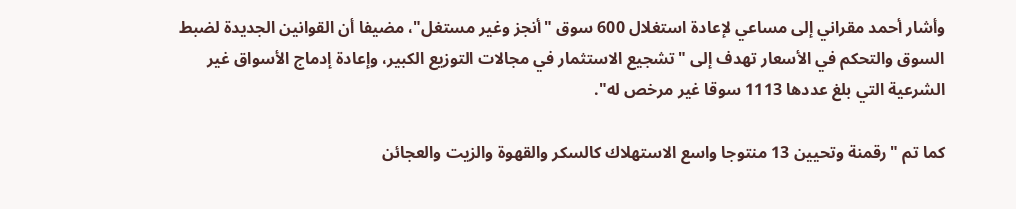وأشار أحمد مقراني إلى مساعي لإعادة استغلال 600 سوق "أنجز وغير مستغل"، مضيفا أن القوانين الجديدة لضبط السوق والتحكم في الأسعار تهدف إلى "تشجيع الاستثمار في مجالات التوزيع الكبير، وإعادة إدماج الأسواق غير الشرعية التي بلغ عددها 1113 سوقا غير مرخص له".

كما تم "رقمنة وتحيين 13 منتوجا واسع الاستهلاك كالسكر والقهوة والزيت والعجائن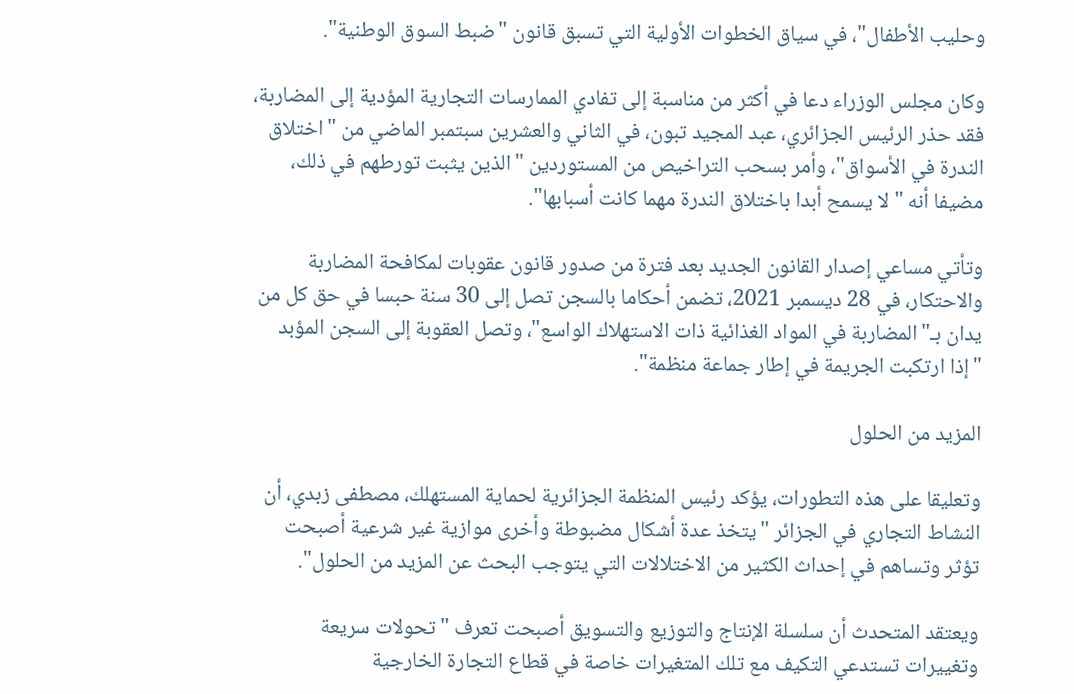وحليب الأطفال"، في سياق الخطوات الأولية التي تسبق قانون "ضبط السوق الوطنية".

وكان مجلس الوزراء دعا في أكثر من مناسبة إلى تفادي الممارسات التجارية المؤدية إلى المضاربة، فقد حذر الرئيس الجزائري، عبد المجيد تبون، في الثاني والعشرين سبتمبر الماضي من "اختلاق الندرة في الأسواق"، وأمر بسحب التراخيص من المستوردين "الذين يثبت تورطهم في ذلك، مضيفا أنه "لا يسمح أبدا باختلاق الندرة مهما كانت أسبابها".

وتأتي مساعي إصدار القانون الجديد بعد فترة من صدور قانون عقوبات لمكافحة المضاربة والاحتكار، في 28 ديسمبر 2021، تضمن أحكاما بالسجن تصل إلى 30 سنة حبسا في حق كل من يدان بـ"المضاربة في المواد الغذائية ذات الاستهلاك الواسع"، وتصل العقوبة إلى السجن المؤبد "إذا ارتكبت الجريمة في إطار جماعة منظمة".

المزيد من الحلول

وتعليقا على هذه التطورات، يؤكد رئيس المنظمة الجزائرية لحماية المستهلك، مصطفى زبدي، أن النشاط التجاري في الجزائر "يتخذ عدة أشكال مضبوطة وأخرى موازية غير شرعية أصبحت تؤثر وتساهم في إحداث الكثير من الاختلالات التي يتوجب البحث عن المزيد من الحلول".

ويعتقد المتحدث أن سلسلة الإنتاج والتوزيع والتسويق أصبحت تعرف "تحولات سريعة وتغييرات تستدعي التكيف مع تلك المتغيرات خاصة في قطاع التجارة الخارجية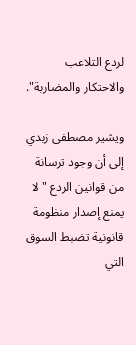لردع التلاعب والاحتكار والمضاربة".

ويشير مصطفى زبدي إلى أن وجود ترسانة من قوانين الردع "لا يمنع إصدار منظومة قانونية تضبط السوق التي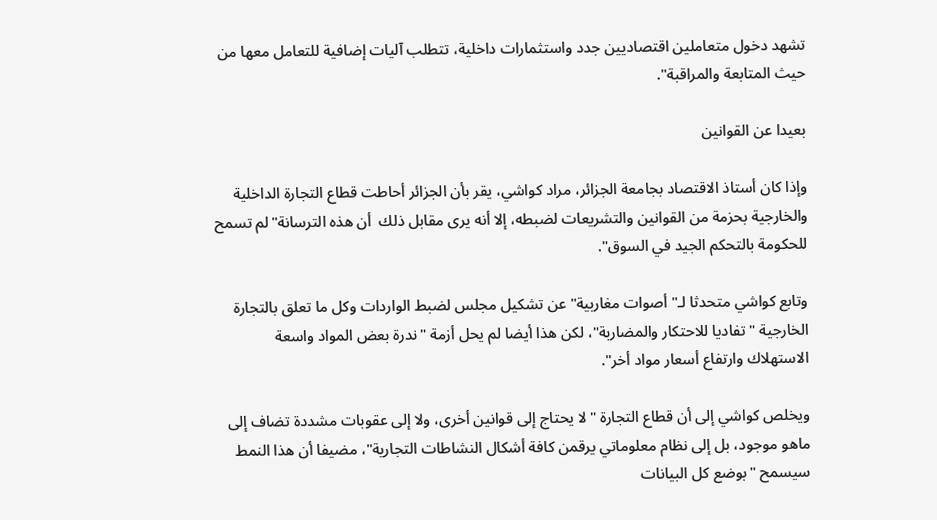تشهد دخول متعاملين اقتصاديين جدد واستثمارات داخلية، تتطلب آليات إضافية للتعامل معها من حيث المتابعة والمراقبة".

بعيدا عن القوانين

وإذا كان أستاذ الاقتصاد بجامعة الجزائر، مراد كواشي، يقر بأن الجزائر أحاطت قطاع التجارة الداخلية والخارجية بحزمة من القوانين والتشريعات لضبطه، إلا أنه يرى مقابل ذلك  أن هذه الترسانة"لم تسمح للحكومة بالتحكم الجيد في السوق".

وتابع كواشي متحدثا لـ"أصوات مغاربية" عن تشكيل مجلس لضبط الواردات وكل ما تعلق بالتجارة الخارجية "تفاديا للاحتكار والمضاربة"، لكن هذا أيضا لم يحل أزمة "ندرة بعض المواد واسعة الاستهلاك وارتفاع أسعار مواد أخر".

ويخلص كواشي إلى أن قطاع التجارة "لا يحتاج إلى قوانين أخرى، ولا إلى عقوبات مشددة تضاف إلى ماهو موجود، بل إلى نظام معلوماتي يرقمن كافة أشكال النشاطات التجارية"، مضيفا أن هذا النمط سيسمح "بوضع كل البيانات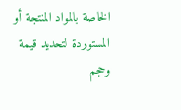الخاصة بالمواد المنتجة أو المستوردة لتحديد قيمة وحجم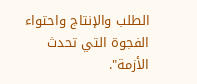الطلب والإنتاج واحتواء الفجوة التي تحدث الأزمة".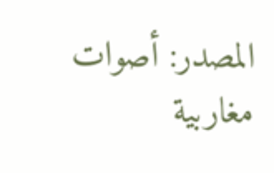المصدر: أصوات مغاربية